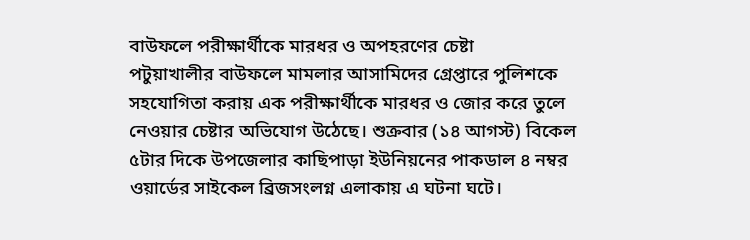বাউফলে পরীক্ষার্থীকে মারধর ও অপহরণের চেষ্টা
পটুয়াখালীর বাউফলে মামলার আসামিদের গ্রেপ্তারে পুলিশকে সহযোগিতা করায় এক পরীক্ষার্থীকে মারধর ও জোর করে তুলে নেওয়ার চেষ্টার অভিযোগ উঠেছে। শুক্রবার (১৪ আগস্ট) বিকেল ৫টার দিকে উপজেলার কাছিপাড়া ইউনিয়নের পাকডাল ৪ নম্বর ওয়ার্ডের সাইকেল ব্রিজসংলগ্ন এলাকায় এ ঘটনা ঘটে।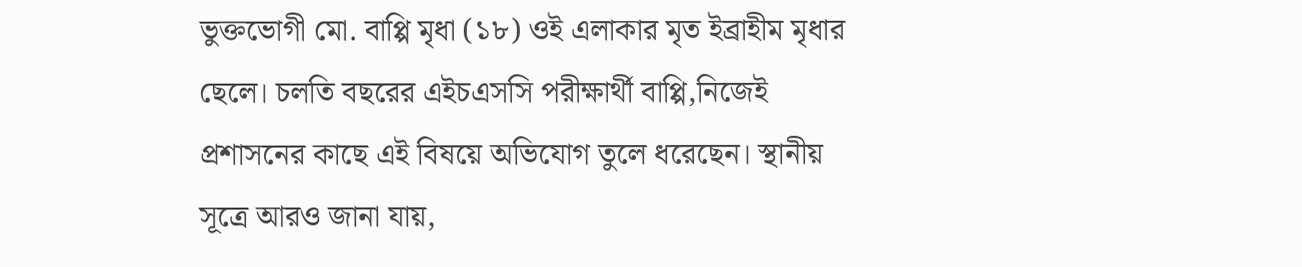ভুক্তভোগী মো. বাপ্পি মৃধা (১৮) ওই এলাকার মৃত ইব্রাহীম মৃধার ছেলে। চলতি বছরের এইচএসসি পরীক্ষার্থী বাপ্পি,নিজেই প্রশাসনের কাছে এই বিষয়ে অভিযোগ তুলে ধরেছেন। স্থানীয় সূত্রে আরও জানা যায়,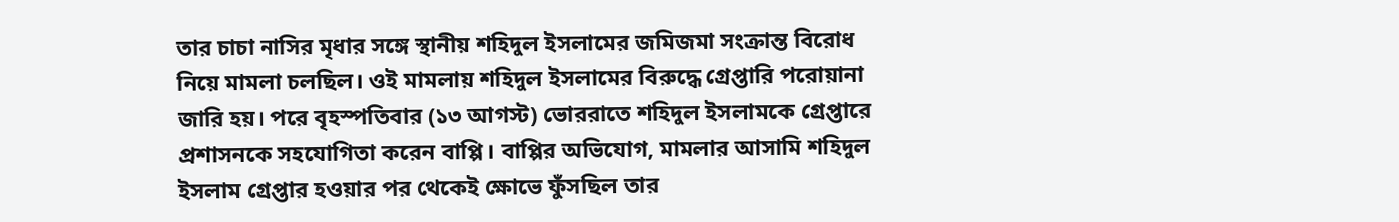তার চাচা নাসির মৃধার সঙ্গে স্থানীয় শহিদুল ইসলামের জমিজমা সংক্রান্ত বিরোধ নিয়ে মামলা চলছিল। ওই মামলায় শহিদুল ইসলামের বিরুদ্ধে গ্রেপ্তারি পরোয়ানা জারি হয়। পরে বৃহস্পতিবার (১৩ আগস্ট) ভোররাতে শহিদুল ইসলামকে গ্রেপ্তারে প্রশাসনকে সহযোগিতা করেন বাপ্পি। বাপ্পির অভিযোগ, মামলার আসামি শহিদুল ইসলাম গ্রেপ্তার হওয়ার পর থেকেই ক্ষোভে ফুঁসছিল তার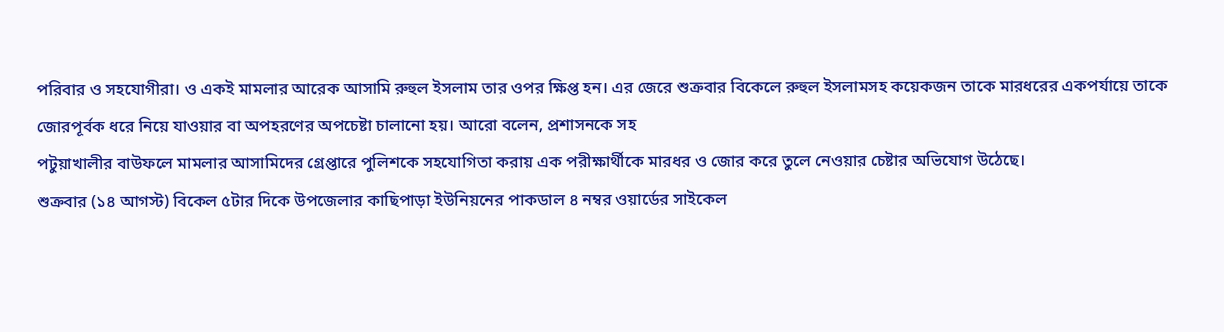পরিবার ও সহযোগীরা। ও একই মামলার আরেক আসামি রুহুল ইসলাম তার ওপর ক্ষিপ্ত হন। এর জেরে শুক্রবার বিকেলে রুহুল ইসলামসহ কয়েকজন তাকে মারধরের একপর্যায়ে তাকে জোরপূর্বক ধরে নিয়ে যাওয়ার বা অপহরণের অপচেষ্টা চালানো হয়। আরো বলেন, প্রশাসনকে সহ
পটুয়াখালীর বাউফলে মামলার আসামিদের গ্রেপ্তারে পুলিশকে সহযোগিতা করায় এক পরীক্ষার্থীকে মারধর ও জোর করে তুলে নেওয়ার চেষ্টার অভিযোগ উঠেছে।
শুক্রবার (১৪ আগস্ট) বিকেল ৫টার দিকে উপজেলার কাছিপাড়া ইউনিয়নের পাকডাল ৪ নম্বর ওয়ার্ডের সাইকেল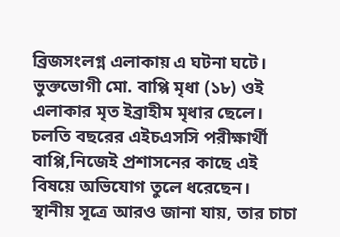ব্রিজসংলগ্ন এলাকায় এ ঘটনা ঘটে। ভুক্তভোগী মো. বাপ্পি মৃধা (১৮) ওই এলাকার মৃত ইব্রাহীম মৃধার ছেলে। চলতি বছরের এইচএসসি পরীক্ষার্থী বাপ্পি,নিজেই প্রশাসনের কাছে এই বিষয়ে অভিযোগ তুলে ধরেছেন।
স্থানীয় সূত্রে আরও জানা যায়, তার চাচা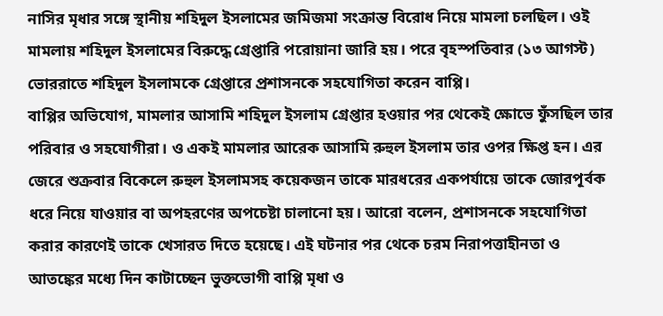নাসির মৃধার সঙ্গে স্থানীয় শহিদুল ইসলামের জমিজমা সংক্রান্ত বিরোধ নিয়ে মামলা চলছিল। ওই মামলায় শহিদুল ইসলামের বিরুদ্ধে গ্রেপ্তারি পরোয়ানা জারি হয়। পরে বৃহস্পতিবার (১৩ আগস্ট) ভোররাতে শহিদুল ইসলামকে গ্রেপ্তারে প্রশাসনকে সহযোগিতা করেন বাপ্পি।
বাপ্পির অভিযোগ, মামলার আসামি শহিদুল ইসলাম গ্রেপ্তার হওয়ার পর থেকেই ক্ষোভে ফুঁসছিল তার পরিবার ও সহযোগীরা। ও একই মামলার আরেক আসামি রুহুল ইসলাম তার ওপর ক্ষিপ্ত হন। এর জেরে শুক্রবার বিকেলে রুহুল ইসলামসহ কয়েকজন তাকে মারধরের একপর্যায়ে তাকে জোরপূর্বক ধরে নিয়ে যাওয়ার বা অপহরণের অপচেষ্টা চালানো হয়। আরো বলেন, প্রশাসনকে সহযোগিতা করার কারণেই তাকে খেসারত দিতে হয়েছে। এই ঘটনার পর থেকে চরম নিরাপত্তাহীনতা ও আতঙ্কের মধ্যে দিন কাটাচ্ছেন ভুক্তভোগী বাপ্পি মৃধা ও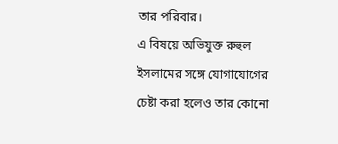তার পরিবার।
এ বিষয়ে অভিযুক্ত রুহুল ইসলামের সঙ্গে যোগাযোগের চেষ্টা করা হলেও তার কোনো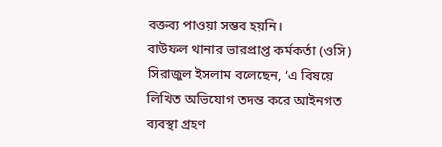বক্তব্য পাওয়া সম্ভব হয়নি।
বাউফল থানার ভারপ্রাপ্ত কর্মকর্তা (ওসি) সিরাজুল ইসলাম বলেছেন, ‘এ বিষয়ে লিখিত অভিযোগ তদন্ত করে আইনগত ব্যবস্থা গ্রহণ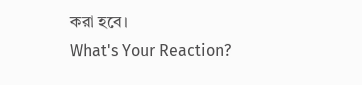করা হবে।
What's Your Reaction?